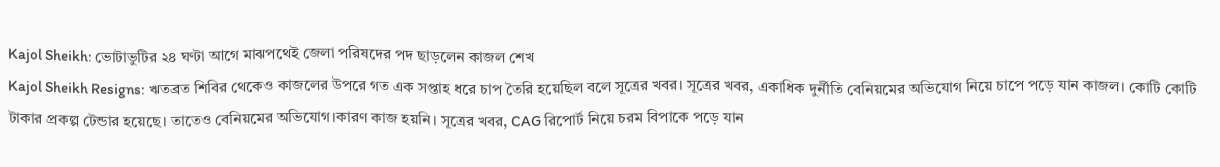Kajol Sheikh: ভোটাভুটির ২৪ ঘণ্টা আগে মাঝপথেই জেলা পরিষদের পদ ছাড়লেন কাজল শেখ
Kajol Sheikh Resigns: ঋতব্রত শিবির থেকেও কাজলের উপরে গত এক সপ্তাহ ধরে চাপ তৈরি হয়েছিল বলে সূত্রের খবর। সূত্রের খবর, একাধিক দুর্নীতি বেনিয়মের অভিযোগ নিয়ে চাপে পড়ে যান কাজল। কোটি কোটি টাকার প্রকল্প টেন্ডার হয়েছে। তাতেও বেনিয়মের অভিযোগ।কারণ কাজ হয়নি। সূত্রের খবর, CAG রিপোর্ট নিয়ে চরম বিপাকে পড়ে যান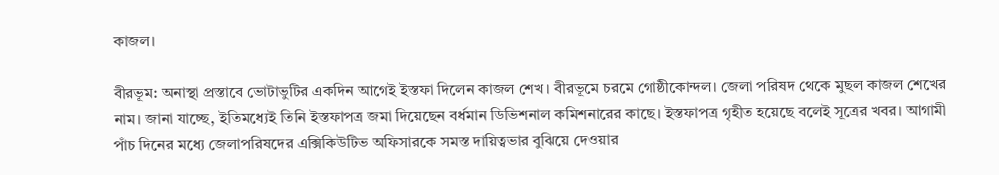কাজল।

বীরভূম: অনাস্থা প্রস্তাবে ভোটাভুটির একদিন আগেই ইস্তফা দিলেন কাজল শেখ। বীরভূমে চরমে গোষ্ঠীকোন্দল। জেলা পরিষদ থেকে মুছল কাজল শেখের নাম। জানা যাচ্ছে, ইতিমধ্যেই তিনি ইস্তফাপত্র জমা দিয়েছেন বর্ধমান ডিভিশনাল কমিশনারের কাছে। ইস্তফাপত্র গৃহীত হয়েছে বলেই সূত্রের খবর। আগামী পাঁচ দিনের মধ্যে জেলাপরিষদের এক্সিকিউটিভ অফিসারকে সমস্ত দায়িত্বভার বুঝিয়ে দেওয়ার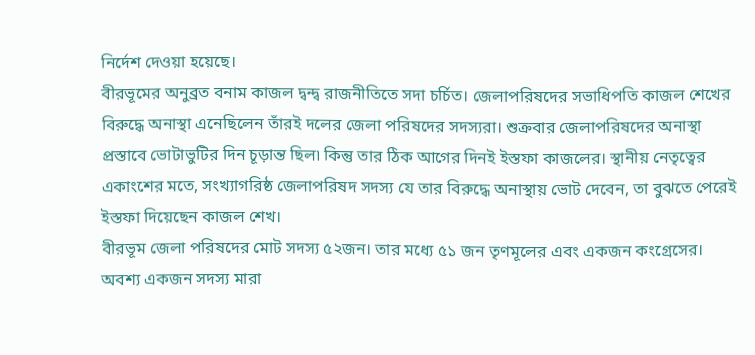নির্দেশ দেওয়া হয়েছে।
বীরভূমের অনুব্রত বনাম কাজল দ্বন্দ্ব রাজনীতিতে সদা চর্চিত। জেলাপরিষদের সভাধিপতি কাজল শেখের বিরুদ্ধে অনাস্থা এনেছিলেন তাঁরই দলের জেলা পরিষদের সদস্যরা। শুক্রবার জেলাপরিষদের অনাস্থা প্রস্তাবে ভোটাভুটির দিন চূড়ান্ত ছিল৷ কিন্তু তার ঠিক আগের দিনই ইস্তফা কাজলের। স্থানীয় নেতৃত্বের একাংশের মতে, সংখ্যাগরিষ্ঠ জেলাপরিষদ সদস্য যে তার বিরুদ্ধে অনাস্থায় ভোট দেবেন, তা বুঝতে পেরেই ইস্তফা দিয়েছেন কাজল শেখ।
বীরভূম জেলা পরিষদের মোট সদস্য ৫২জন। তার মধ্যে ৫১ জন তৃণমূলের এবং একজন কংগ্রেসের। অবশ্য একজন সদস্য মারা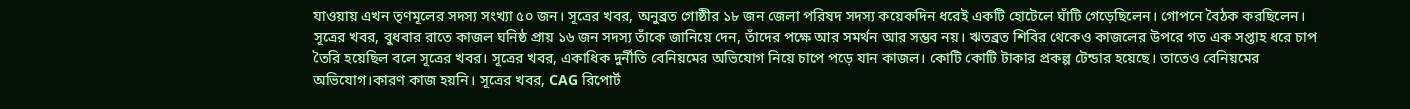যাওয়ায় এখন তৃণমূলের সদস্য সংখ্যা ৫০ জন। সূত্রের খবর, অনুব্রত গোষ্ঠীর ১৮ জন জেলা পরিষদ সদস্য কয়েকদিন ধরেই একটি হোটেলে ঘাঁটি গেড়েছিলেন। গোপনে বৈঠক করছিলেন। সূত্রের খবর, বুধবার রাতে কাজল ঘনিষ্ঠ প্রায় ১৬ জন সদস্য তাঁকে জানিয়ে দেন, তাঁদের পক্ষে আর সমর্থন আর সম্ভব নয়। ঋতব্রত শিবির থেকেও কাজলের উপরে গত এক সপ্তাহ ধরে চাপ তৈরি হয়েছিল বলে সূত্রের খবর। সূত্রের খবর, একাধিক দুর্নীতি বেনিয়মের অভিযোগ নিয়ে চাপে পড়ে যান কাজল। কোটি কোটি টাকার প্রকল্প টেন্ডার হয়েছে। তাতেও বেনিয়মের অভিযোগ।কারণ কাজ হয়নি। সূত্রের খবর, CAG রিপোর্ট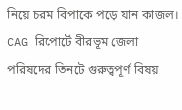নিয়ে চরম বিপাকে পড়ে যান কাজল।
CAG রিপোর্টে বীরভূম জেলা পরিষদের তিনটে গুরুত্বপূর্ণ বিষয়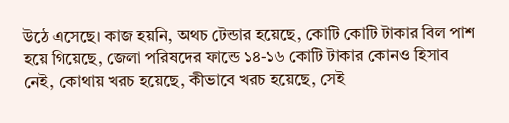উঠে এসেছে। কাজ হয়নি, অথচ টেন্ডার হয়েছে, কোটি কোটি টাকার বিল পাশ হয়ে গিয়েছে, জেলা পরিষদের ফান্ডে ১৪-১৬ কোটি টাকার কোনও হিসাব নেই, কোথায় খরচ হয়েছে, কীভাবে খরচ হয়েছে, সেই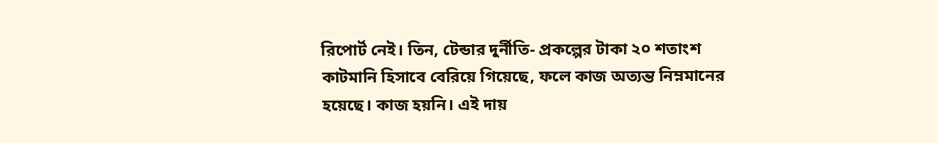রিপোর্ট নেই। তিন, টেন্ডার দুর্নীতি- প্রকল্পের টাকা ২০ শতাংশ কাটমানি হিসাবে বেরিয়ে গিয়েছে, ফলে কাজ অত্যন্ত নিম্নমানের হয়েছে। কাজ হয়নি। এই দায়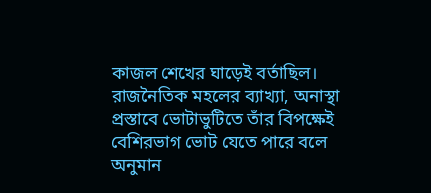কাজল শেখের ঘাড়েই বর্তাছিল। রাজনৈতিক মহলের ব্যাখ্যা, অনাস্থা প্রস্তাবে ভোটাভুটিতে তাঁর বিপক্ষেই বেশিরভাগ ভোট যেতে পারে বলে অনুমান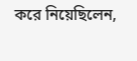করে নিয়েছিলেন,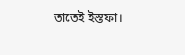তাতেই ইস্তফা।